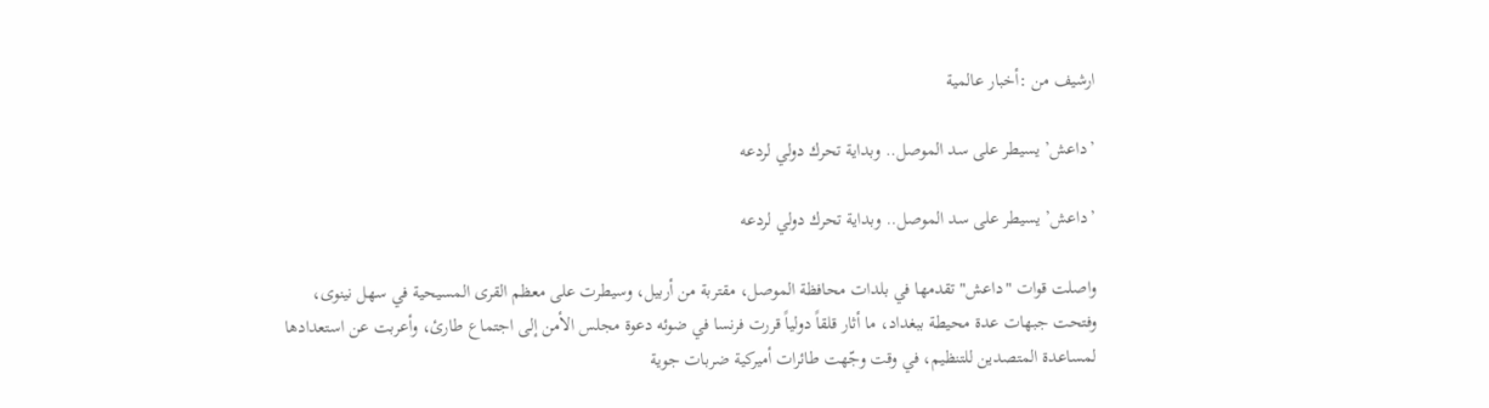ارشيف من :أخبار عالمية

’داعش’ يسيطر على سد الموصل.. وبداية تحرك دولي لردعه

’داعش’ يسيطر على سد الموصل.. وبداية تحرك دولي لردعه

واصلت قوات "داعش" تقدمها في بلدات محافظة الموصل، مقتربة من أربيل، وسيطرت على معظم القرى المسيحية في سهل نينوى، وفتحت جبهات عدة محيطة ببغداد، ما أثار قلقاً دولياً قررت فرنسا في ضوئه دعوة مجلس الأمن إلى اجتماع طارئ، وأعربت عن استعدادها لمساعدة المتصدين للتنظيم، في وقت وجّهت طائرات أميركية ضربات جوية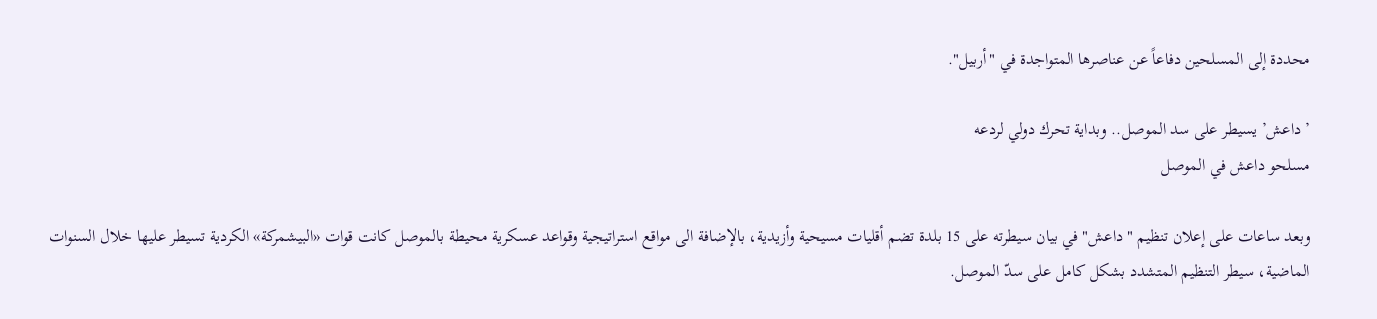محددة إلى المسلحين دفاعاً عن عناصرها المتواجدة في "أربيل".

’داعش’ يسيطر على سد الموصل.. وبداية تحرك دولي لردعه
مسلحو داعش في الموصل

وبعد ساعات على إعلان تنظيم "داعش" في بيان سيطرته على 15 بلدة تضم أقليات مسيحية وأزيدية، بالإضافة الى مواقع استراتيجية وقواعد عسكرية محيطة بالموصل كانت قوات «البيشمركة» الكردية تسيطر عليها خلال السنوات الماضية، سيطر التنظيم المتشدد بشكل كامل على سدّ الموصل.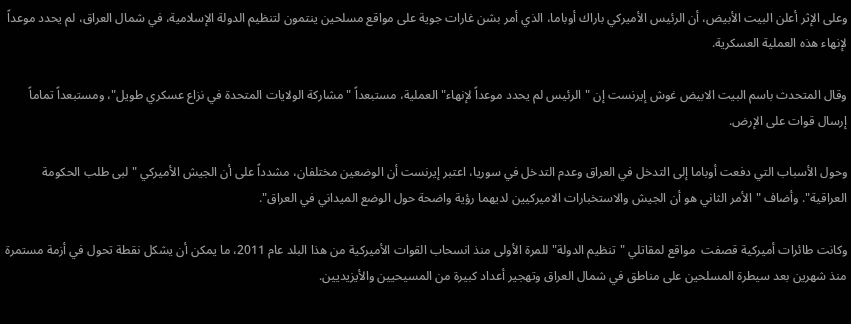وعلى الإثر أعلن البيت الأبيض، أن الرئيس الأميركي باراك أوباما، الذي أمر بشن غارات جوية على مواقع مسلحين ينتمون لتنظيم الدولة الإسلامية، في شمال العراق، لم يحدد موعداً لإنهاء هذه العملية العسكرية.

وقال المتحدث باسم البيت الابيض غوش إيرنست إن "الرئيس لم يحدد موعداً لإنهاء" العملية، مستبعداً "مشاركة الولايات المتحدة في نزاع عسكري طويل"، ومستبعداً تماماً إرسال قوات على الإرض.

وحول الأسباب التي دفعت أوباما إلى التدخل في العراق وعدم التدخل في سوريا، اعتبر إيرنست أن الوضعين مختلفان، مشدداً على أن الجيش الأميركي "لبى طلب الحكومة العراقية". وأضاف "الأمر الثاني هو أن الجيش والاستخبارات الاميركيين لديهما رؤية واضحة حول الوضع الميداني في العراق".

وكانت طائرات أميركية قصفت  مواقع لمقاتلي "تنظيم الدولة" للمرة الأولى منذ انسحاب القوات الأميركية من هذا البلد عام 2011، ما يمكن أن يشكل نقطة تحول في أزمة مستمرة منذ شهرين بعد سيطرة المسلحين على مناطق في شمال العراق وتهجير أعداد كبيرة من المسيحيين والأيزيديين.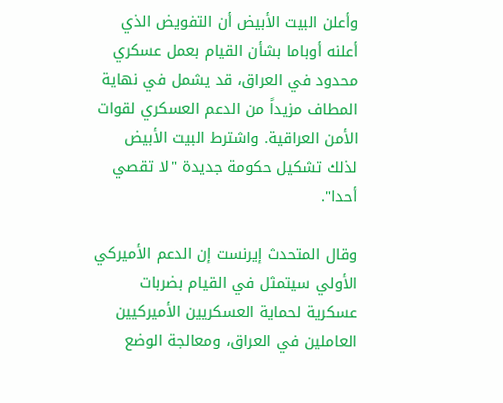وأعلن البيت الأبيض أن التفويض الذي أعلنه أوباما بشأن القيام بعمل عسكري محدود في العراق، قد يشمل في نهاية المطاف مزيداً من الدعم العسكري لقوات الأمن العراقية. واشترط البيت الأبيض لذلك تشكيل حكومة جديدة "لا تقصي أحدا".

وقال المتحدث إيرنست إن الدعم الأميركي الأولي سيتمثل في القيام بضربات عسكرية لحماية العسكريين الأميركيين العاملين في العراق، ومعالجة الوضع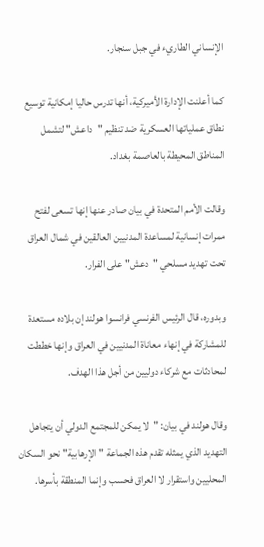الإنساني الطاريء في جبل سنجار.

كما أعلنت الإدارة الأميركية، أنها تدرس حاليا إمكانية توسيع نطاق عملياتها العسكرية ضد تنظيم "داعش" لتشمل المناطق المحيطة بالعاصمة بغداد.

وقالت الأمم المتحدة في بيان صادر عنها إنها تسعى لفتح ممرات إنسانية لمساعدة المدنيين العالقين في شمال العراق تحت تهديد مسلحي "دعش" على الفرار.

وبدوره، قال الرئيس الفرنسي فرانسوا هولند إن بلاده مستعدة للمشاركة في إنهاء معاناة المدنيين في العراق وإنها خططت لمحادثات مع شركاء دوليين من أجل هذا الهدف.

وقال هولند في بيان: "لا يمكن للمجتمع الدولي أن يتجاهل التهديد الذي يمثله تقدم هذه الجماعة "الإرهابية" نحو السكان المحليين واستقرار لا العراق فحسب وإنما المنطقة بأسرها.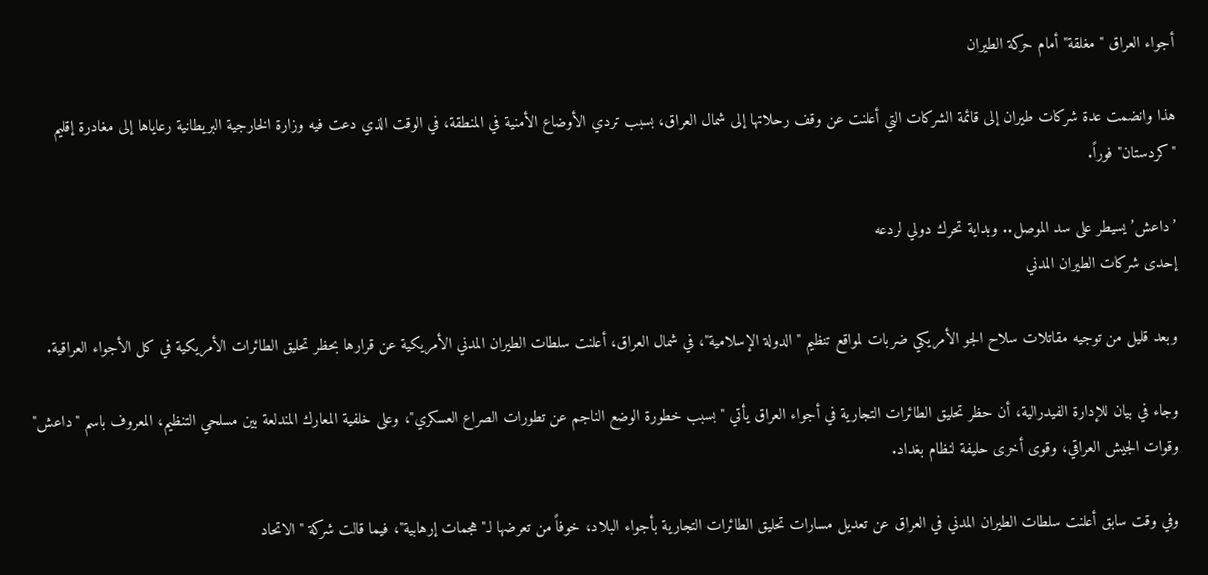أجواء العراق "مغلقة" أمام حركة الطيران

هذا وانضمت عدة شركات طيران إلى قائمة الشركات التي أعلنت عن وقف رحلاتها إلى شمال العراق، بسبب تردي الأوضاع الأمنية في المنطقة، في الوقت الذي دعت فيه وزارة الخارجية البريطانية رعاياها إلى مغادرة إقليم "كردستان" فوراً.

’داعش’ يسيطر على سد الموصل.. وبداية تحرك دولي لردعه
إحدى شركات الطيران المدني

وبعد قليل من توجيه مقاتلات سلاح الجو الأمريكي ضربات لمواقع تنظيم "الدولة الإسلامية"، في شمال العراق، أعلنت سلطات الطيران المدني الأمريكية عن قرارها بحظر تحليق الطائرات الأمريكية في كل الأجواء العراقية.

وجاء في بيان للإدارة الفيدرالية، أن حظر تحليق الطائرات التجارية في أجواء العراق يأتي "بسبب خطورة الوضع الناجم عن تطورات الصراع العسكري"، وعلى خلفية المعارك المندلعة بين مسلحي التنظيم، المعروف باسم "داعش" وقوات الجيش العراقي، وقوى أخرى حليفة لنظام بغداد.

وفي وقت سابق أعلنت سلطات الطيران المدني في العراق عن تعديل مسارات تحليق الطائرات التجارية بأجواء البلاد، خوفاً من تعرضها لـ"هجمات إرهابية"، فيما قالت شركة "الاتحاد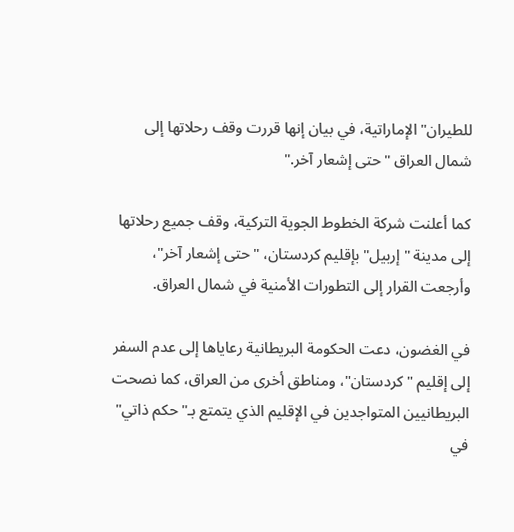للطيران" الإماراتية، في بيان إنها قررت وقف رحلاتها إلى شمال العراق "حتى إشعار آخر."

كما أعلنت شركة الخطوط الجوية التركية، وقف جميع رحلاتها إلى مدينة "إربيل" بإقليم كردستان، "حتى إشعار آخر"، وأرجعت القرار إلى التطورات الأمنية في شمال العراق.

في الغضون، دعت الحكومة البريطانية رعاياها إلى عدم السفر إلى إقليم "كردستان"، ومناطق أخرى من العراق، كما نصحت البريطانيين المتواجدين في الإقليم الذي يتمتع بـ"حكم ذاتي" في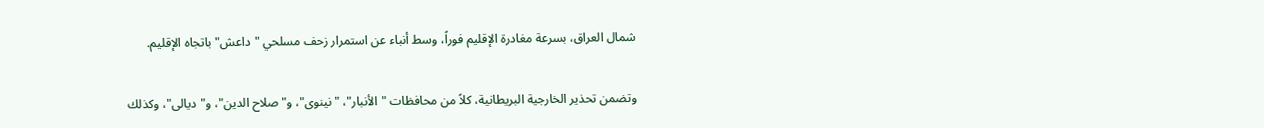شمال العراق، بسرعة مغادرة الإقليم فوراً، وسط أنباء عن استمرار زحف مسلحي "داعش" باتجاه الإقليم.

وتضمن تحذير الخارجية البريطانية، كلاً من محافظات "الأنبار"، "نينوى"، و"صلاح الدين"، و"ديالى"، وكذلك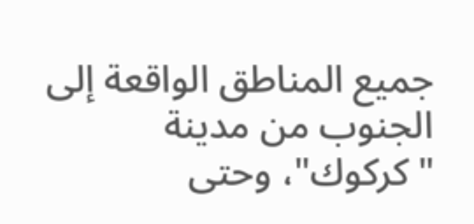جميع المناطق الواقعة إلى الجنوب من مدينة "كركوك"، وحتى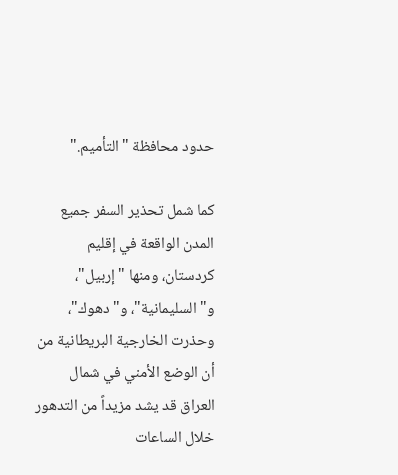حدود محافظة "التأميم."

كما شمل تحذير السفر جميع المدن الواقعة في إقليم كردستان، ومنها "إربيل"، و"السليمانية"، و"دهوك"، وحذرت الخارجية البريطانية من أن الوضع الأمني في شمال العراق قد يشد مزيداً من التدهور خلال الساعات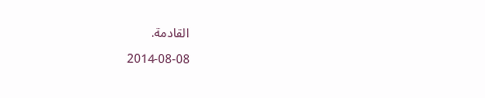القادمة.

2014-08-08